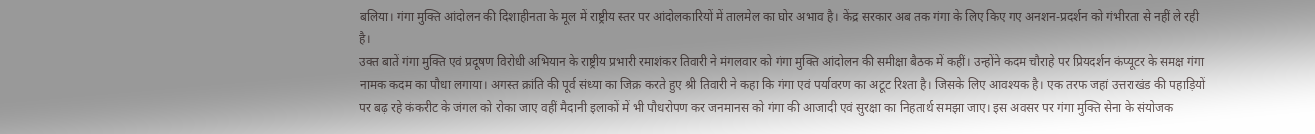बलिया। गंगा मुक्ति आंदोलन की दिशाहीनता के मूल में राष्ट्रीय स्तर पर आंदोलकारियों में तालमेल का घोर अभाव है। केंद्र सरकार अब तक गंगा के लिए किए गए अनशन-प्रदर्शन को गंभीरता से नहीं ले रही है।
उक्त बातें गंगा मुक्ति एवं प्रदूषण विरोधी अभियान के राष्ट्रीय प्रभारी रमाशंकर तिवारी ने मंगलवार को गंगा मुक्ति आंदोलन की समीक्षा बैठक में कहीं। उन्होंने कदम चौराहे पर प्रियदर्शन कंप्यूटर के समक्ष गंगा नामक कदम का पौधा लगाया। अगस्त क्रांति की पूर्व संध्या का जिक्र करते हुए श्री तिवारी ने कहा कि गंगा एवं पर्यावरण का अटूट रिश्ता है। जिसके लिए आवश्यक है। एक तरफ जहां उत्तराखंड की पहाड़ियों पर बढ़ रहे कंकरीट के जंगल को रोका जाए वहीं मैदानी इलाकों में भी पौधरोपण कर जनमानस को गंगा की आजादी एवं सुरक्षा का निहतार्थ समझा जाए। इस अवसर पर गंगा मुक्ति सेना के संयोजक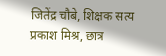जितेंद्र चौबे, शिक्षक सत्य प्रकाश मिश्र, छात्र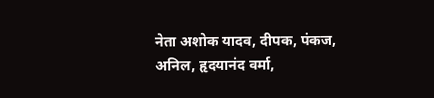नेता अशोक यादव, दीपक, पंकज, अनिल, हृदयानंद वर्मा,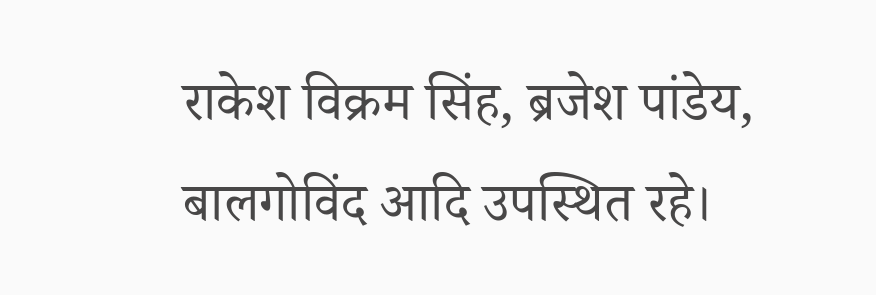राकेश विक्रम सिंह, ब्रजेश पांडेय, बालगोविंद आदि उपस्थित रहे।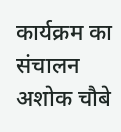कार्यक्रम का संचालन अशोक चौबे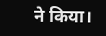ने किया।